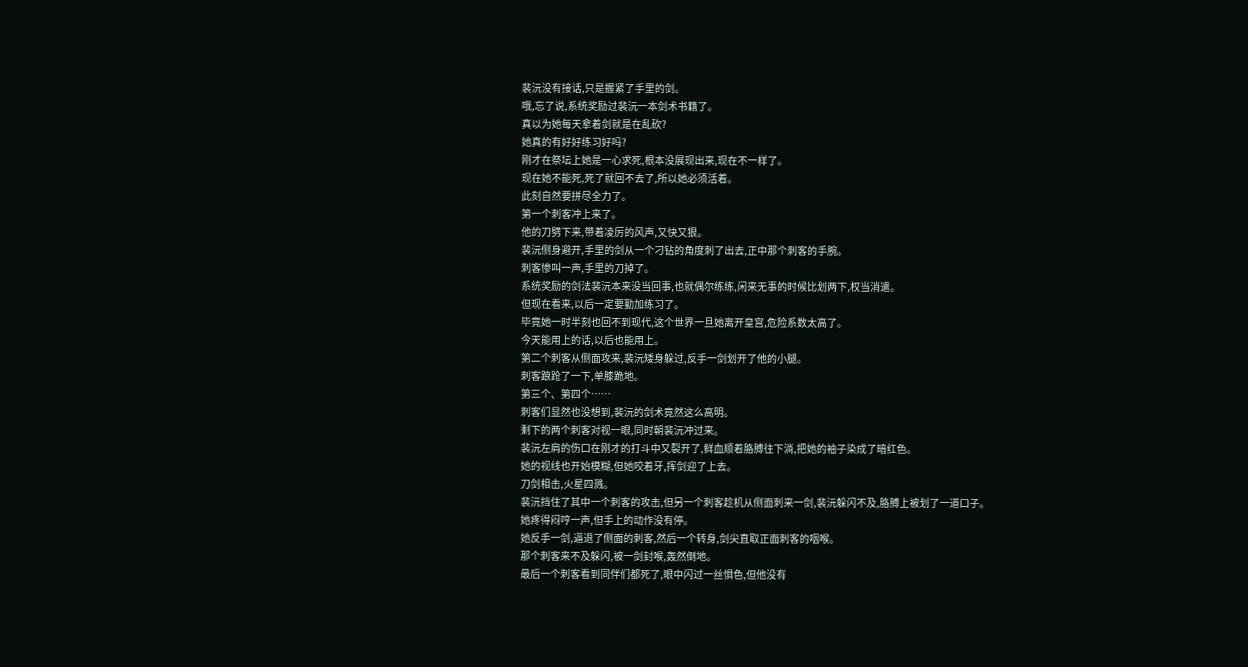裴沅没有接话,只是握紧了手里的剑。
哦,忘了说,系统奖励过裴沅一本剑术书籍了。
真以为她每天拿着剑就是在乱砍?
她真的有好好练习好吗?
刚才在祭坛上她是一心求死,根本没展现出来,现在不一样了。
现在她不能死,死了就回不去了,所以她必须活着。
此刻自然要拼尽全力了。
第一个刺客冲上来了。
他的刀劈下来,带着凌厉的风声,又快又狠。
裴沅侧身避开,手里的剑从一个刁钻的角度刺了出去,正中那个刺客的手腕。
刺客惨叫一声,手里的刀掉了。
系统奖励的剑法裴沅本来没当回事,也就偶尔练练,闲来无事的时候比划两下,权当消遣。
但现在看来,以后一定要勤加练习了。
毕竟她一时半刻也回不到现代,这个世界一旦她离开皇宫,危险系数太高了。
今天能用上的话,以后也能用上。
第二个刺客从侧面攻来,裴沅矮身躲过,反手一剑划开了他的小腿。
刺客踉跄了一下,单膝跪地。
第三个、第四个……
刺客们显然也没想到,裴沅的剑术竟然这么高明。
剩下的两个刺客对视一眼,同时朝裴沅冲过来。
裴沅左肩的伤口在刚才的打斗中又裂开了,鲜血顺着胳膊往下淌,把她的袖子染成了暗红色。
她的视线也开始模糊,但她咬着牙,挥剑迎了上去。
刀剑相击,火星四溅。
裴沅挡住了其中一个刺客的攻击,但另一个刺客趁机从侧面刺来一剑,裴沅躲闪不及,胳膊上被划了一道口子。
她疼得闷哼一声,但手上的动作没有停。
她反手一剑,逼退了侧面的刺客,然后一个转身,剑尖直取正面刺客的咽喉。
那个刺客来不及躲闪,被一剑封喉,轰然倒地。
最后一个刺客看到同伴们都死了,眼中闪过一丝惧色,但他没有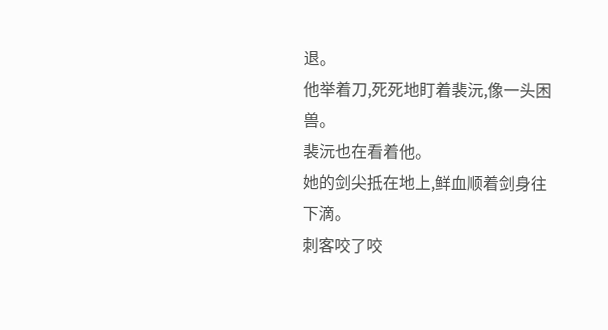退。
他举着刀,死死地盯着裴沅,像一头困兽。
裴沅也在看着他。
她的剑尖抵在地上,鲜血顺着剑身往下滴。
刺客咬了咬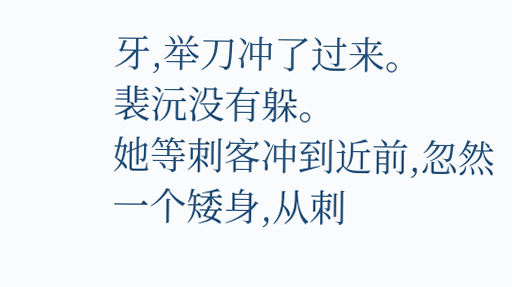牙,举刀冲了过来。
裴沅没有躲。
她等刺客冲到近前,忽然一个矮身,从刺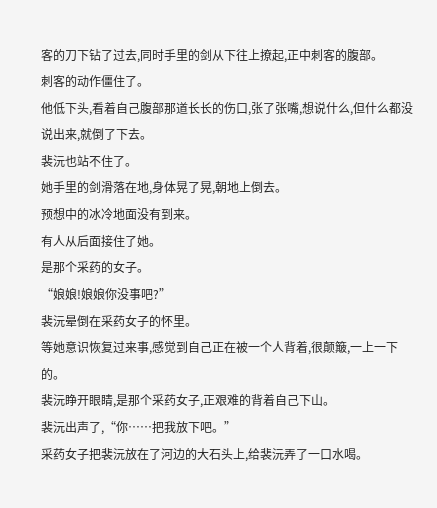客的刀下钻了过去,同时手里的剑从下往上撩起,正中刺客的腹部。
刺客的动作僵住了。
他低下头,看着自己腹部那道长长的伤口,张了张嘴,想说什么,但什么都没说出来,就倒了下去。
裴沅也站不住了。
她手里的剑滑落在地,身体晃了晃,朝地上倒去。
预想中的冰冷地面没有到来。
有人从后面接住了她。
是那个采药的女子。
“娘娘!娘娘你没事吧?”
裴沅晕倒在采药女子的怀里。
等她意识恢复过来事,感觉到自己正在被一个人背着,很颠簸,一上一下的。
裴沅睁开眼睛,是那个采药女子,正艰难的背着自己下山。
裴沅出声了,“你……把我放下吧。”
采药女子把裴沅放在了河边的大石头上,给裴沅弄了一口水喝。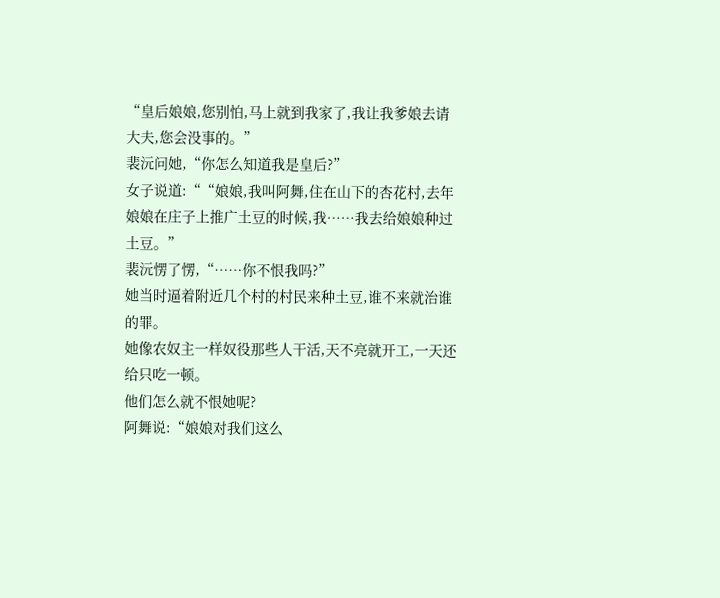“皇后娘娘,您别怕,马上就到我家了,我让我爹娘去请大夫,您会没事的。”
裴沅问她,“你怎么知道我是皇后?”
女子说道:““娘娘,我叫阿舞,住在山下的杏花村,去年娘娘在庄子上推广土豆的时候,我……我去给娘娘种过土豆。”
裴沅愣了愣,“……你不恨我吗?”
她当时逼着附近几个村的村民来种土豆,谁不来就治谁的罪。
她像农奴主一样奴役那些人干活,天不亮就开工,一天还给只吃一顿。
他们怎么就不恨她呢?
阿舞说:“娘娘对我们这么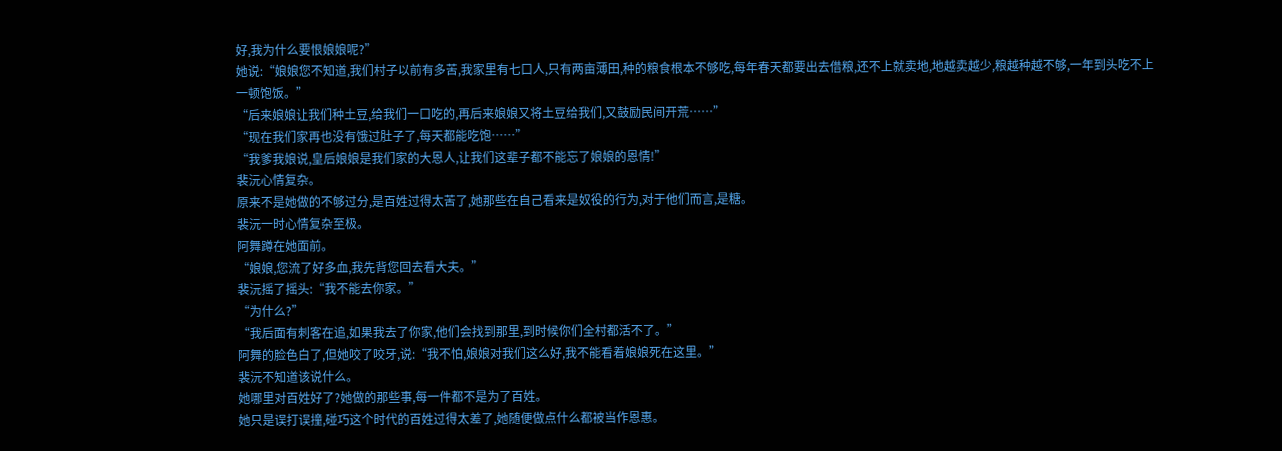好,我为什么要恨娘娘呢?”
她说:“娘娘您不知道,我们村子以前有多苦,我家里有七口人,只有两亩薄田,种的粮食根本不够吃,每年春天都要出去借粮,还不上就卖地,地越卖越少,粮越种越不够,一年到头吃不上一顿饱饭。”
“后来娘娘让我们种土豆,给我们一口吃的,再后来娘娘又将土豆给我们,又鼓励民间开荒……”
“现在我们家再也没有饿过肚子了,每天都能吃饱……”
“我爹我娘说,皇后娘娘是我们家的大恩人,让我们这辈子都不能忘了娘娘的恩情!”
裴沅心情复杂。
原来不是她做的不够过分,是百姓过得太苦了,她那些在自己看来是奴役的行为,对于他们而言,是糖。
裴沅一时心情复杂至极。
阿舞蹲在她面前。
“娘娘,您流了好多血,我先背您回去看大夫。”
裴沅摇了摇头:“我不能去你家。”
“为什么?”
“我后面有刺客在追,如果我去了你家,他们会找到那里,到时候你们全村都活不了。”
阿舞的脸色白了,但她咬了咬牙,说:“我不怕,娘娘对我们这么好,我不能看着娘娘死在这里。”
裴沅不知道该说什么。
她哪里对百姓好了?她做的那些事,每一件都不是为了百姓。
她只是误打误撞,碰巧这个时代的百姓过得太差了,她随便做点什么都被当作恩惠。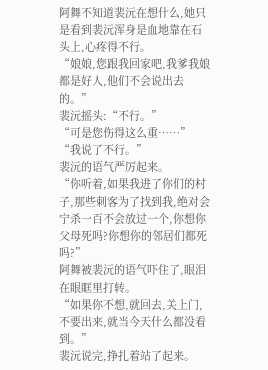阿舞不知道裴沅在想什么,她只是看到裴沅浑身是血地靠在石头上,心疼得不行。
“娘娘,您跟我回家吧,我爹我娘都是好人,他们不会说出去的。”
裴沅摇头:“不行。”
“可是您伤得这么重……”
“我说了不行。”
裴沅的语气严厉起来。
“你听着,如果我进了你们的村子,那些刺客为了找到我,绝对会宁杀一百不会放过一个,你想你父母死吗?你想你的邻居们都死吗?”
阿舞被裴沅的语气吓住了,眼泪在眼眶里打转。
“如果你不想,就回去,关上门,不要出来,就当今天什么都没看到。”
裴沅说完,挣扎着站了起来。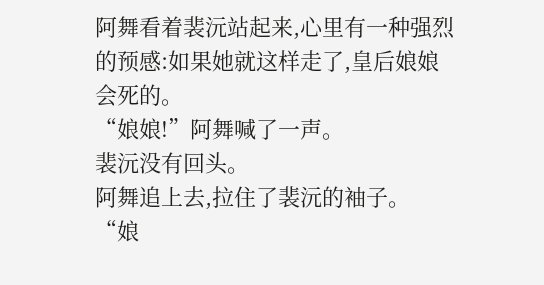阿舞看着裴沅站起来,心里有一种强烈的预感:如果她就这样走了,皇后娘娘会死的。
“娘娘!”阿舞喊了一声。
裴沅没有回头。
阿舞追上去,拉住了裴沅的袖子。
“娘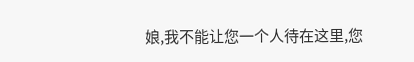娘,我不能让您一个人待在这里,您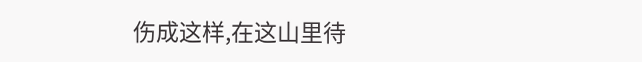伤成这样,在这山里待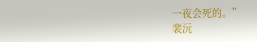一夜会死的。”
裴沅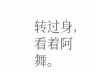转过身,看着阿舞。